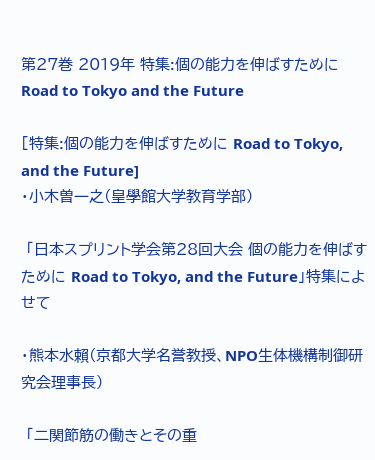第27巻 2019年 特集:個の能力を伸ばすために Road to Tokyo and the Future

[特集:個の能力を伸ばすために Road to Tokyo, and the Future]
・小木曽一之(皇學館大学教育学部)

 「日本スプリント学会第28回大会 個の能力を伸ばすために Road to Tokyo, and the Future」特集によせて

・熊本水賴(京都大学名誉教授、NPO生体機構制御研究会理事長)

 「二関節筋の働きとその重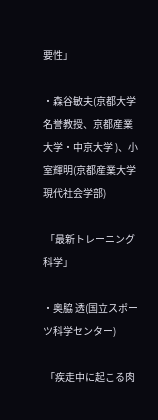要性」

・森谷敏夫(京都大学名誉教授、京都産業大学・中京大学 )、小室輝明(京都産業大学現代社会学部)

 「最新トレーニング科学」

・奥脇 透(国立スポーツ科学センター)

 「疾走中に起こる肉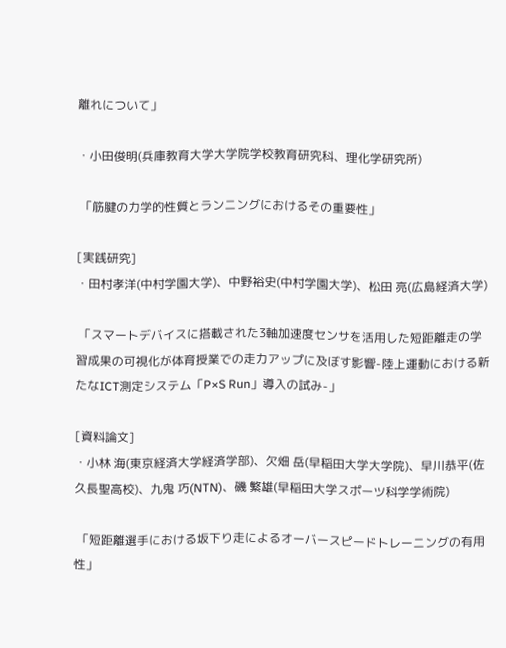離れについて」

・小田俊明(兵庫教育大学大学院学校教育研究科、理化学研究所)

 「筋腱の力学的性質とランニングにおけるその重要性」

[実践研究]
・田村孝洋(中村学園大学)、中野裕史(中村学園大学)、松田 亮(広島経済大学)

 「スマートデバイスに搭載された3軸加速度センサを活用した短距離走の学習成果の可視化が体育授業での走力アップに及ぼす影響-陸上運動における新たなICT測定システム「P×S Run」導入の試み-」

[資料論文]
・小林 海(東京経済大学経済学部)、欠畑 岳(早稲田大学大学院)、早川恭平(佐久長聖高校)、九鬼 巧(NTN)、磯 繁雄(早稲田大学スポーツ科学学術院)

 「短距離選手における坂下り走によるオーバースピードトレーニングの有用性」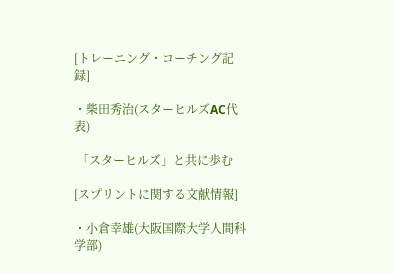[トレーニング・コーチング記録]

・柴田秀治(スターヒルズAC代表)

 「スターヒルズ」と共に歩む

[スプリントに関する文献情報]

・小倉幸雄(大阪国際大学人間科学部)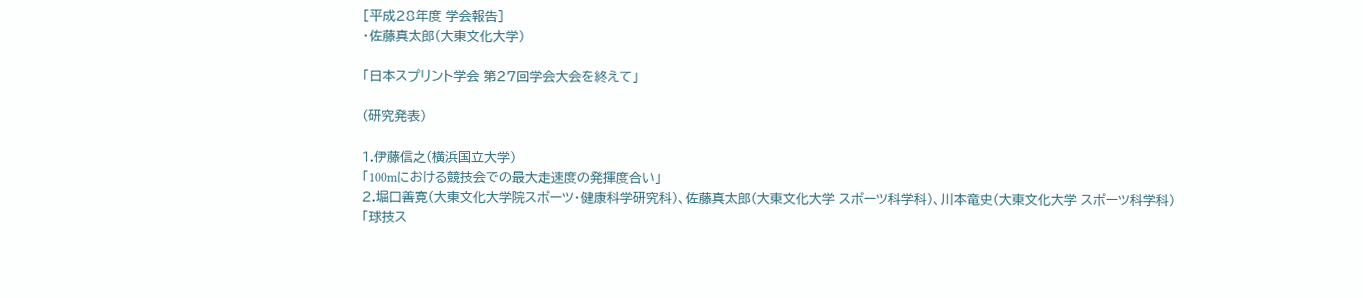[平成28年度 学会報告]
・佐藤真太郎(大東文化大学)

「日本スプリント学会 第27回学会大会を終えて」

(研究発表)

1.伊藤信之(横浜国立大学)
「100mにおける競技会での最大走速度の発揮度合い」
2.堀口善寛(大東文化大学院スポーツ・健康科学研究科)、佐藤真太郎(大東文化大学 スポーツ科学科)、川本竜史(大東文化大学 スポーツ科学科)
「球技ス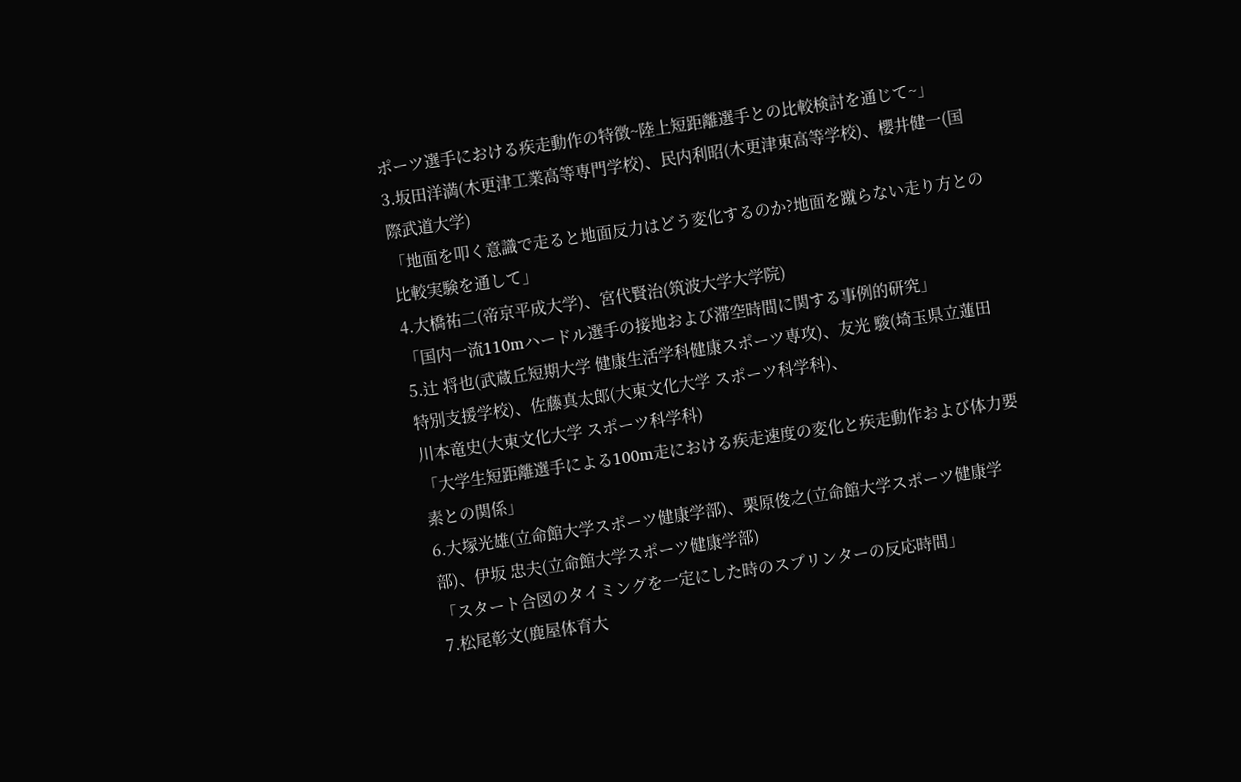ポーツ選手における疾走動作の特徴~陸上短距離選手との比較検討を通じて~」
3.坂田洋満(木更津工業高等専門学校)、民内利昭(木更津東高等学校)、櫻井健一(国際武道大学)
「地面を叩く意識で走ると地面反力はどう変化するのか?地面を蹴らない走り方との比較実験を通して」
4.大橋祐二(帝京平成大学)、宮代賢治(筑波大学大学院)
「国内一流110mハードル選手の接地および滞空時間に関する事例的研究」
5.辻 将也(武蔵丘短期大学 健康生活学科健康スポーツ専攻)、友光 駿(埼玉県立蓮田特別支援学校)、佐藤真太郎(大東文化大学 スポーツ科学科)、
川本竜史(大東文化大学 スポーツ科学科)
「大学生短距離選手による100m走における疾走速度の変化と疾走動作および体力要素との関係」
6.大塚光雄(立命館大学スポーツ健康学部)、栗原俊之(立命館大学スポーツ健康学部)、伊坂 忠夫(立命館大学スポーツ健康学部)
「スタート合図のタイミングを一定にした時のスプリンターの反応時間」
7.松尾彰文(鹿屋体育大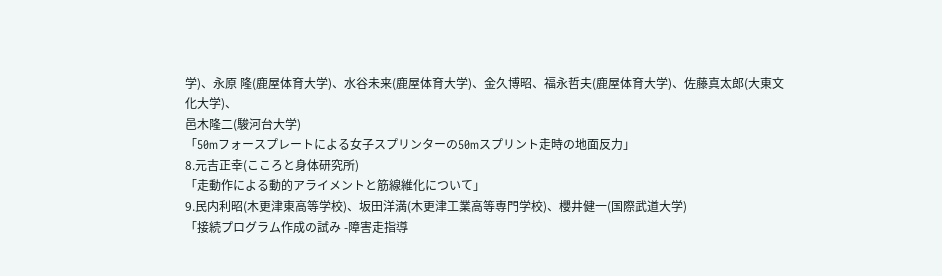学)、永原 隆(鹿屋体育大学)、水谷未来(鹿屋体育大学)、金久博昭、福永哲夫(鹿屋体育大学)、佐藤真太郎(大東文化大学)、
邑木隆二(駿河台大学)
「50mフォースプレートによる女子スプリンターの50mスプリント走時の地面反力」
8.元吉正幸(こころと身体研究所)
「走動作による動的アライメントと筋線維化について」
9.民内利昭(木更津東高等学校)、坂田洋満(木更津工業高等専門学校)、櫻井健一(国際武道大学)
「接続プログラム作成の試み -障害走指導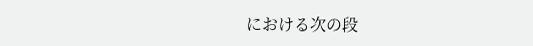における次の段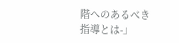階へのあるべき指導とは-」